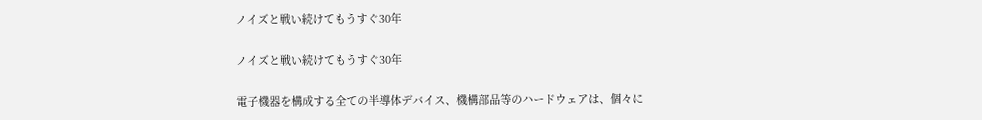ノイズと戦い続けてもうすぐ30年

ノイズと戦い続けてもうすぐ30年

電子機器を構成する全ての半導体デバイス、機構部品等のハードウェアは、個々に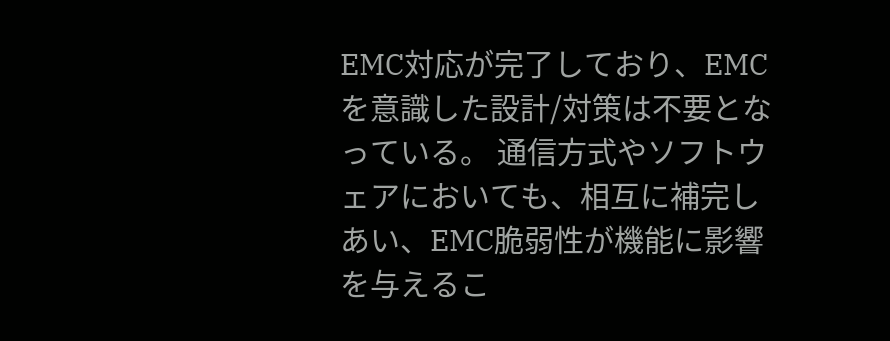EMC対応が完了しており、EMCを意識した設計/対策は不要となっている。 通信方式やソフトウェアにおいても、相互に補完しあい、EMC脆弱性が機能に影響を与えるこ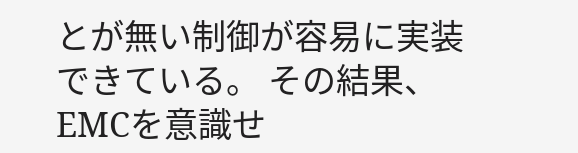とが無い制御が容易に実装できている。 その結果、EMCを意識せ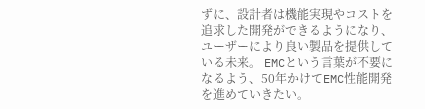ずに、設計者は機能実現やコストを追求した開発ができるようになり、ユーザーにより良い製品を提供している未来。 EMCという言葉が不要になるよう、50年かけてEMC性能開発を進めていきたい。